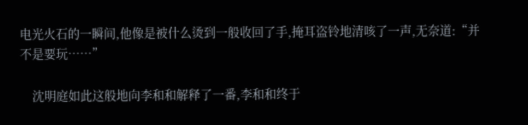电光火石的一瞬间,他像是被什么烫到一般收回了手,掩耳盗铃地清咳了一声,无奈道:“并不是要玩……”

    沈明庭如此这般地向李和和解释了一番,李和和终于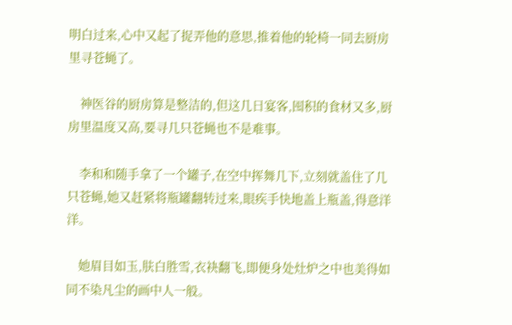明白过来,心中又起了捉弄他的意思,推着他的轮椅一同去厨房里寻苍蝇了。

    神医谷的厨房算是整洁的,但这几日宴客,囤积的食材又多,厨房里温度又高,要寻几只苍蝇也不是难事。

    李和和随手拿了一个罐子,在空中挥舞几下,立刻就盖住了几只苍蝇,她又赶紧将瓶罐翻转过来,眼疾手快地盖上瓶盖,得意洋洋。

    她眉目如玉,肤白胜雪,衣袂翻飞,即便身处灶炉之中也美得如同不染凡尘的画中人一般。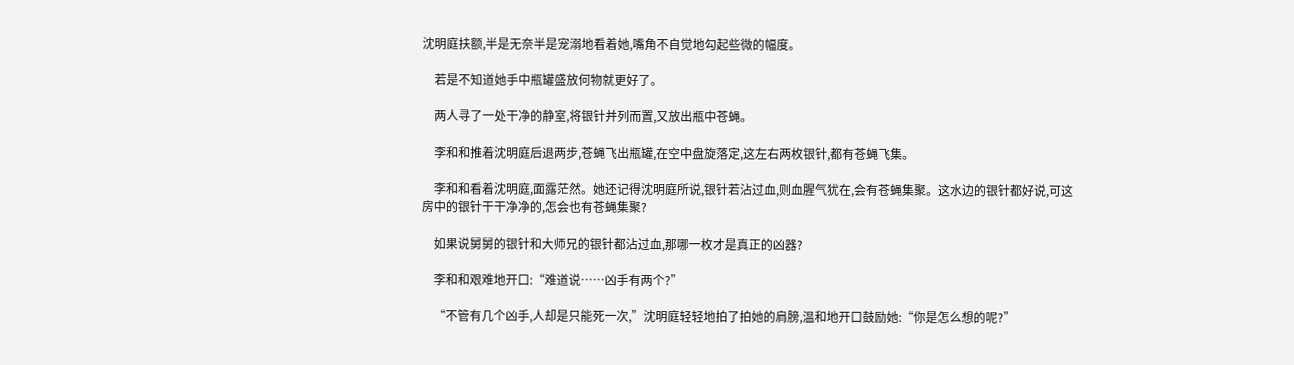沈明庭扶额,半是无奈半是宠溺地看着她,嘴角不自觉地勾起些微的幅度。

    若是不知道她手中瓶罐盛放何物就更好了。

    两人寻了一处干净的静室,将银针并列而置,又放出瓶中苍蝇。

    李和和推着沈明庭后退两步,苍蝇飞出瓶罐,在空中盘旋落定,这左右两枚银针,都有苍蝇飞集。

    李和和看着沈明庭,面露茫然。她还记得沈明庭所说,银针若沾过血,则血腥气犹在,会有苍蝇集聚。这水边的银针都好说,可这房中的银针干干净净的,怎会也有苍蝇集聚?

    如果说舅舅的银针和大师兄的银针都沾过血,那哪一枚才是真正的凶器?

    李和和艰难地开口:“难道说……凶手有两个?”

    “不管有几个凶手,人却是只能死一次,”沈明庭轻轻地拍了拍她的肩膀,温和地开口鼓励她:“你是怎么想的呢?”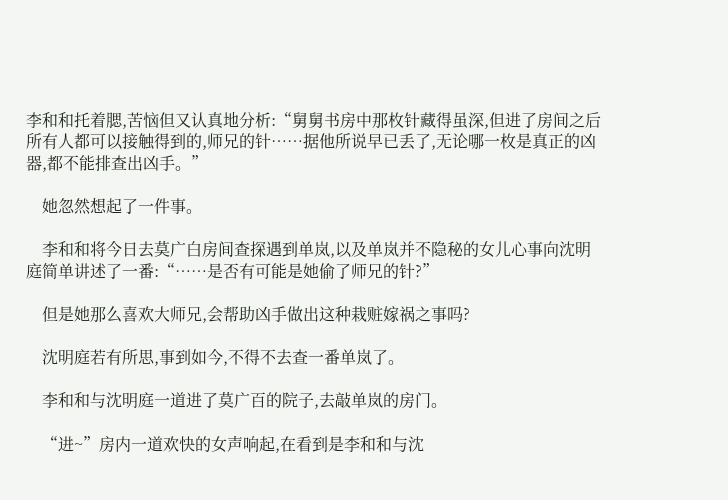李和和托着腮,苦恼但又认真地分析:“舅舅书房中那枚针藏得虽深,但进了房间之后所有人都可以接触得到的,师兄的针……据他所说早已丢了,无论哪一枚是真正的凶器,都不能排查出凶手。”

    她忽然想起了一件事。

    李和和将今日去莫广白房间查探遇到单岚,以及单岚并不隐秘的女儿心事向沈明庭简单讲述了一番:“……是否有可能是她偷了师兄的针?”

    但是她那么喜欢大师兄,会帮助凶手做出这种栽赃嫁祸之事吗?

    沈明庭若有所思,事到如今,不得不去查一番单岚了。

    李和和与沈明庭一道进了莫广百的院子,去敲单岚的房门。

    “进~”房内一道欢快的女声响起,在看到是李和和与沈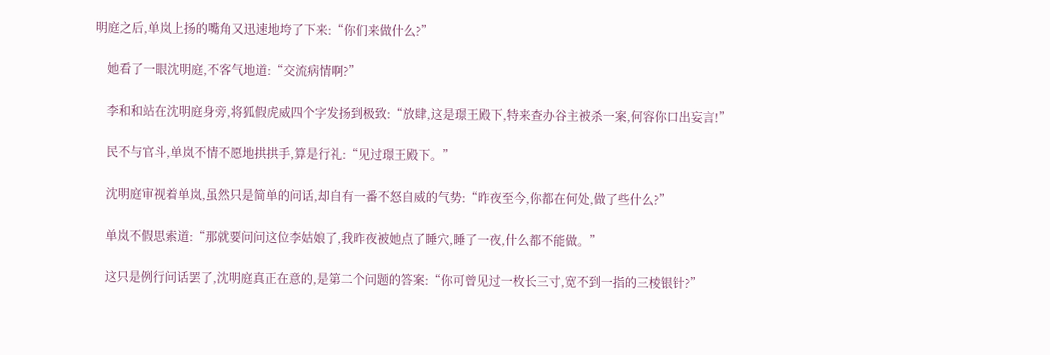明庭之后,单岚上扬的嘴角又迅速地垮了下来:“你们来做什么?”

    她看了一眼沈明庭,不客气地道:“交流病情啊?”

    李和和站在沈明庭身旁,将狐假虎威四个字发扬到极致:“放肆,这是璟王殿下,特来查办谷主被杀一案,何容你口出妄言!”

    民不与官斗,单岚不情不愿地拱拱手,算是行礼:“见过璟王殿下。”

    沈明庭审视着单岚,虽然只是简单的问话,却自有一番不怒自威的气势:“昨夜至今,你都在何处,做了些什么?”

    单岚不假思索道:“那就要问问这位李姑娘了,我昨夜被她点了睡穴,睡了一夜,什么都不能做。”

    这只是例行问话罢了,沈明庭真正在意的,是第二个问题的答案:“你可曾见过一枚长三寸,宽不到一指的三棱银针?”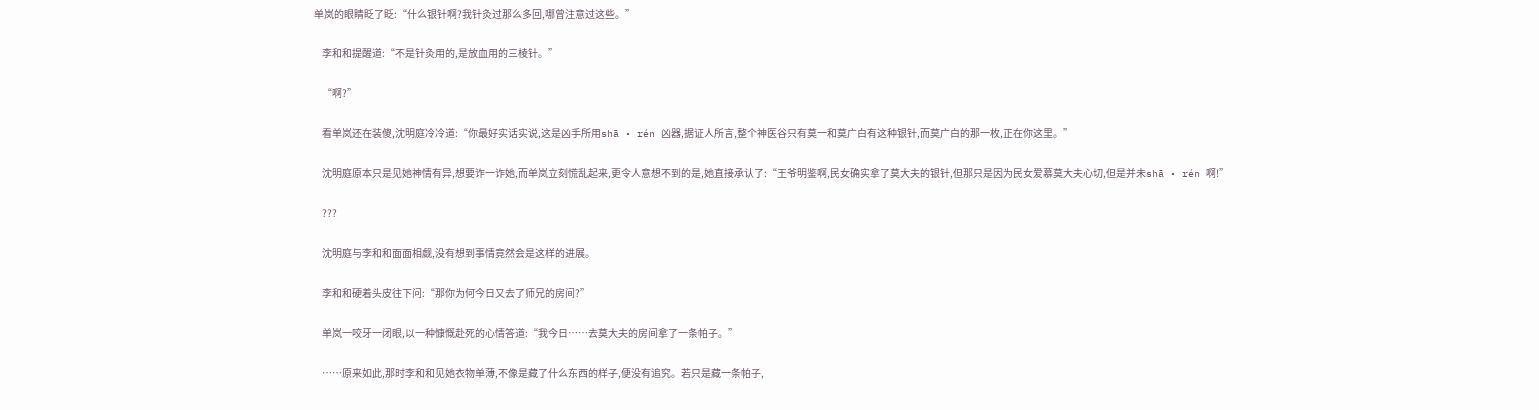单岚的眼睛眨了眨:“什么银针啊?我针灸过那么多回,哪曾注意过这些。”

    李和和提醒道:“不是针灸用的,是放血用的三棱针。”

    “啊?”

    看单岚还在装傻,沈明庭冷冷道:“你最好实话实说,这是凶手所用shā • rén 凶器,据证人所言,整个神医谷只有莫一和莫广白有这种银针,而莫广白的那一枚,正在你这里。”

    沈明庭原本只是见她神情有异,想要诈一诈她,而单岚立刻慌乱起来,更令人意想不到的是,她直接承认了:“王爷明鉴啊,民女确实拿了莫大夫的银针,但那只是因为民女爱慕莫大夫心切,但是并未shā • rén 啊!”

    ???

    沈明庭与李和和面面相觑,没有想到事情竟然会是这样的进展。

    李和和硬着头皮往下问:“那你为何今日又去了师兄的房间?”

    单岚一咬牙一闭眼,以一种慷慨赴死的心情答道:“我今日……去莫大夫的房间拿了一条帕子。”

    ……原来如此,那时李和和见她衣物单薄,不像是藏了什么东西的样子,便没有追究。若只是藏一条帕子,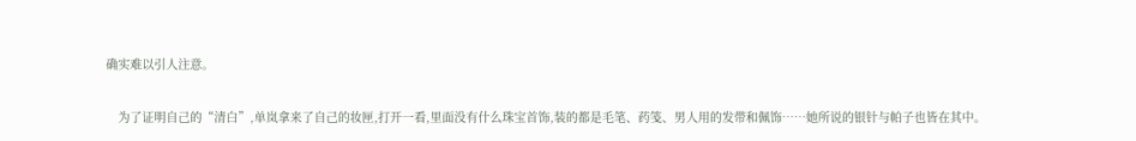确实难以引人注意。

    为了证明自己的“清白”,单岚拿来了自己的妆匣,打开一看,里面没有什么珠宝首饰,装的都是毛笔、药笺、男人用的发带和佩饰……她所说的银针与帕子也皆在其中。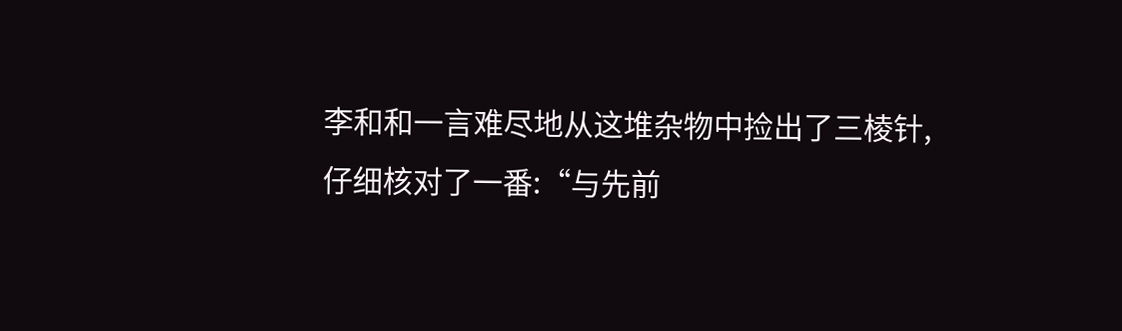李和和一言难尽地从这堆杂物中捡出了三棱针,仔细核对了一番:“与先前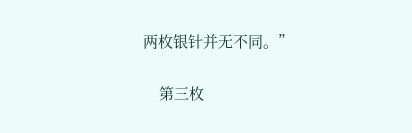两枚银针并无不同。”

    第三枚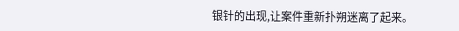银针的出现,让案件重新扑朔迷离了起来。